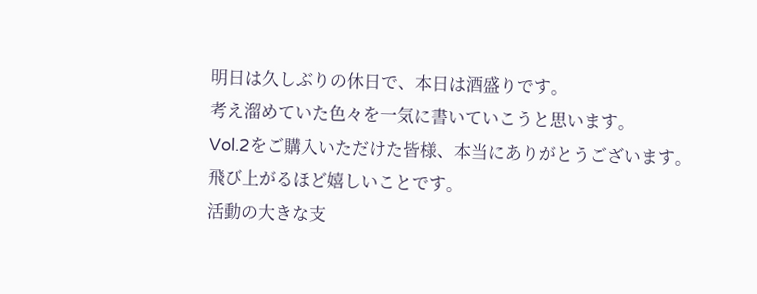明日は久しぶりの休日で、本日は酒盛りです。
考え溜めていた色々を一気に書いていこうと思います。
Vol.2をご購入いただけた皆様、本当にありがとうございます。
飛び上がるほど嬉しいことです。
活動の大きな支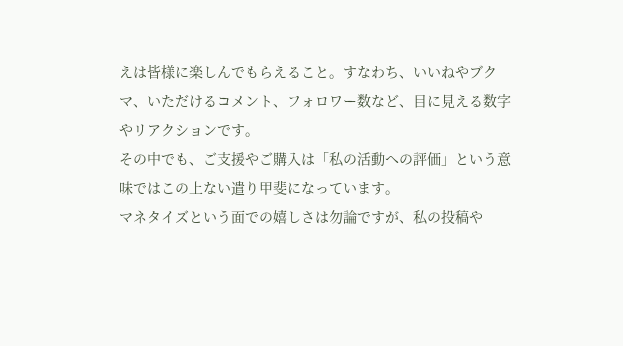えは皆様に楽しんでもらえること。すなわち、いいねやブクマ、いただけるコメント、フォロワー数など、目に見える数字やリアクションです。
その中でも、ご支援やご購入は「私の活動への評価」という意味ではこの上ない遣り甲斐になっています。
マネタイズという面での嬉しさは勿論ですが、私の投稿や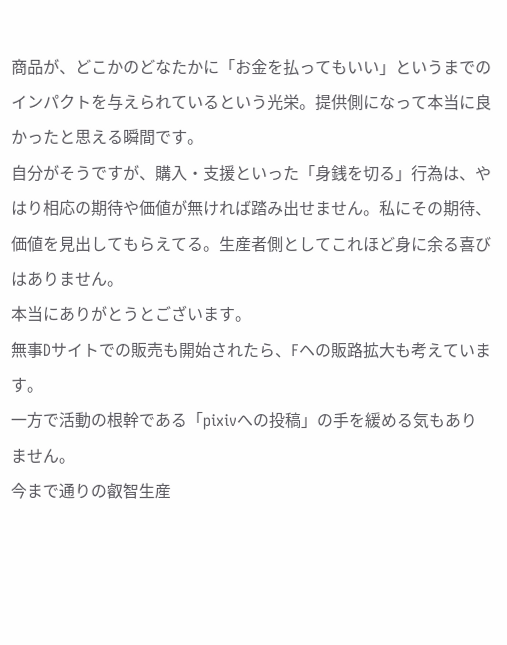商品が、どこかのどなたかに「お金を払ってもいい」というまでのインパクトを与えられているという光栄。提供側になって本当に良かったと思える瞬間です。
自分がそうですが、購入・支援といった「身銭を切る」行為は、やはり相応の期待や価値が無ければ踏み出せません。私にその期待、価値を見出してもらえてる。生産者側としてこれほど身に余る喜びはありません。
本当にありがとうとございます。
無事Dサイトでの販売も開始されたら、Fヘの販路拡大も考えています。
一方で活動の根幹である「pixivへの投稿」の手を緩める気もありません。
今まで通りの叡智生産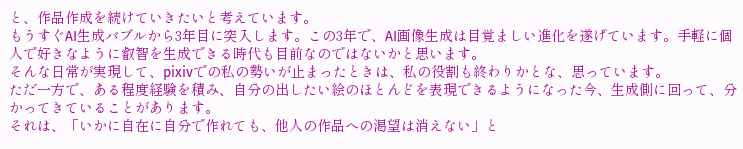と、作品作成を続けていきたいと考えています。
もうすぐAI生成バブルから3年目に突入します。この3年で、AI画像生成は目覚ましい進化を遂げています。手軽に個人で好きなように叡智を生成できる時代も目前なのではないかと思います。
そんな日常が実現して、pixivでの私の勢いが止まったときは、私の役割も終わりかとな、思っています。
ただ一方で、ある程度経験を積み、自分の出したい絵のほとんどを表現できるようになった今、生成側に回って、分かってきていることがあります。
それは、「いかに自在に自分で作れても、他人の作品への渇望は消えない」と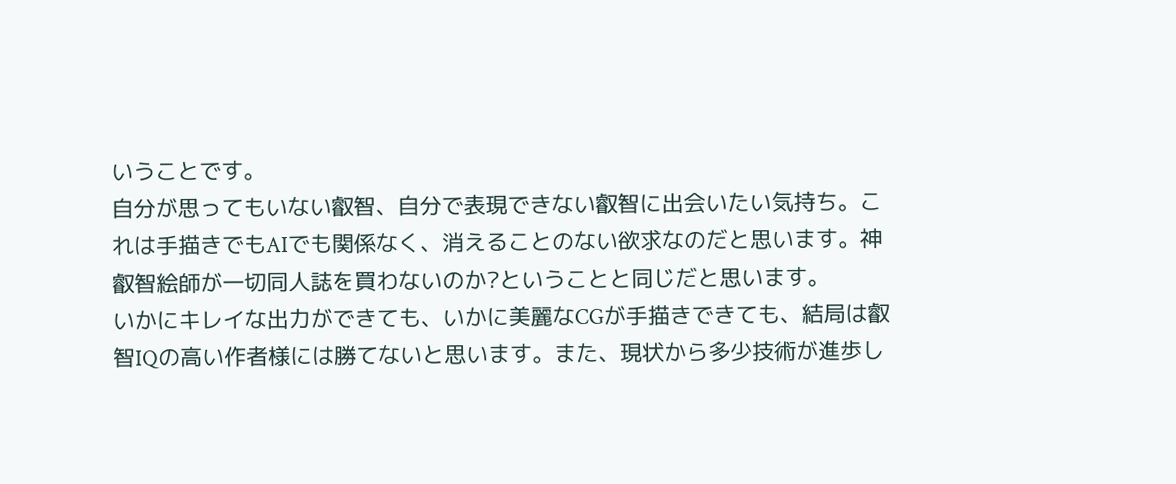いうことです。
自分が思ってもいない叡智、自分で表現できない叡智に出会いたい気持ち。これは手描きでもAIでも関係なく、消えることのない欲求なのだと思います。神叡智絵師が一切同人誌を買わないのか?ということと同じだと思います。
いかにキレイな出力ができても、いかに美麗なCGが手描きできても、結局は叡智IQの高い作者様には勝てないと思います。また、現状から多少技術が進歩し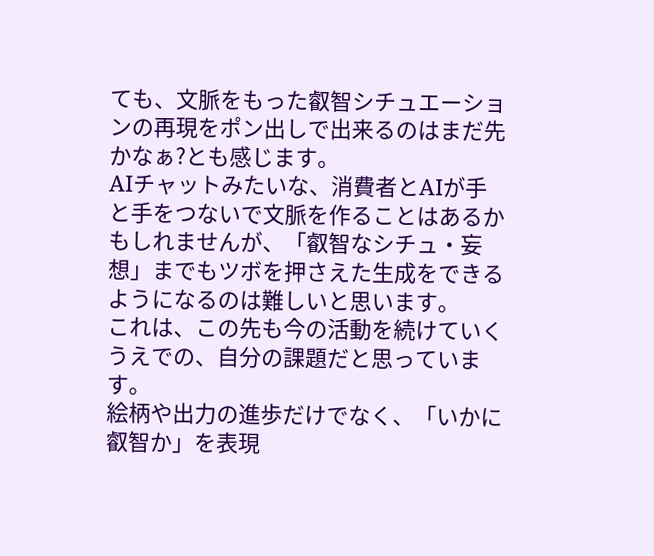ても、文脈をもった叡智シチュエーションの再現をポン出しで出来るのはまだ先かなぁ?とも感じます。
AIチャットみたいな、消費者とAIが手と手をつないで文脈を作ることはあるかもしれませんが、「叡智なシチュ・妄想」までもツボを押さえた生成をできるようになるのは難しいと思います。
これは、この先も今の活動を続けていくうえでの、自分の課題だと思っています。
絵柄や出力の進歩だけでなく、「いかに叡智か」を表現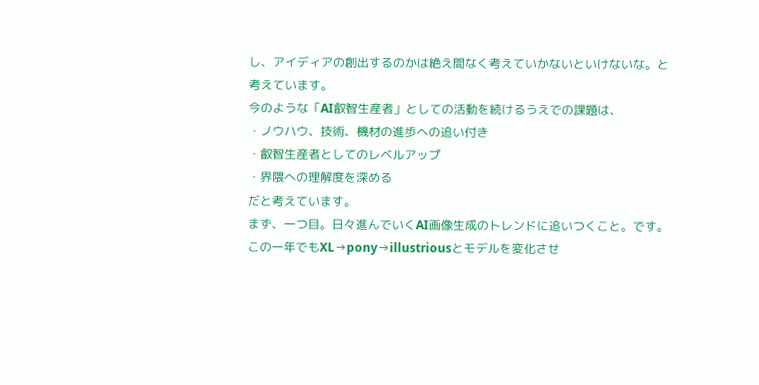し、アイディアの創出するのかは絶え間なく考えていかないといけないな。と考えています。
今のような「AI叡智生産者」としての活動を続けるうえでの課題は、
・ノウハウ、技術、機材の進歩への追い付き
・叡智生産者としてのレベルアップ
・界隈への理解度を深める
だと考えています。
まず、一つ目。日々進んでいくAI画像生成のトレンドに追いつくこと。です。
この一年でもXL→pony→illustriousとモデルを変化させ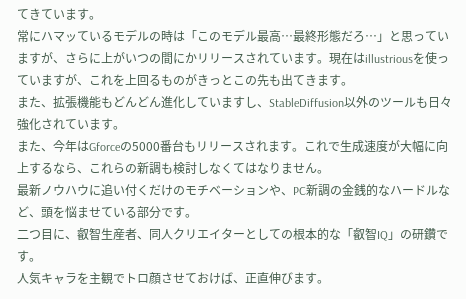てきています。
常にハマッているモデルの時は「このモデル最高…最終形態だろ…」と思っていますが、さらに上がいつの間にかリリースされています。現在はillustriousを使っていますが、これを上回るものがきっとこの先も出てきます。
また、拡張機能もどんどん進化していますし、StableDiffusion以外のツールも日々強化されています。
また、今年はGforceの5000番台もリリースされます。これで生成速度が大幅に向上するなら、これらの新調も検討しなくてはなりません。
最新ノウハウに追い付くだけのモチベーションや、PC新調の金銭的なハードルなど、頭を悩ませている部分です。
二つ目に、叡智生産者、同人クリエイターとしての根本的な「叡智IQ」の研鑽です。
人気キャラを主観でトロ顔させておけば、正直伸びます。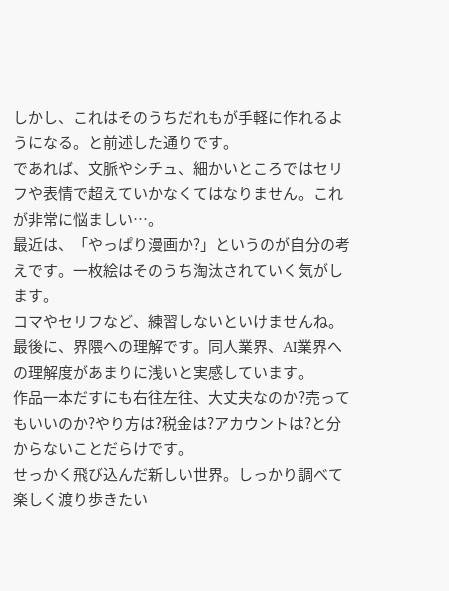しかし、これはそのうちだれもが手軽に作れるようになる。と前述した通りです。
であれば、文脈やシチュ、細かいところではセリフや表情で超えていかなくてはなりません。これが非常に悩ましい…。
最近は、「やっぱり漫画か?」というのが自分の考えです。一枚絵はそのうち淘汰されていく気がします。
コマやセリフなど、練習しないといけませんね。
最後に、界隈への理解です。同人業界、AI業界への理解度があまりに浅いと実感しています。
作品一本だすにも右往左往、大丈夫なのか?売ってもいいのか?やり方は?税金は?アカウントは?と分からないことだらけです。
せっかく飛び込んだ新しい世界。しっかり調べて楽しく渡り歩きたい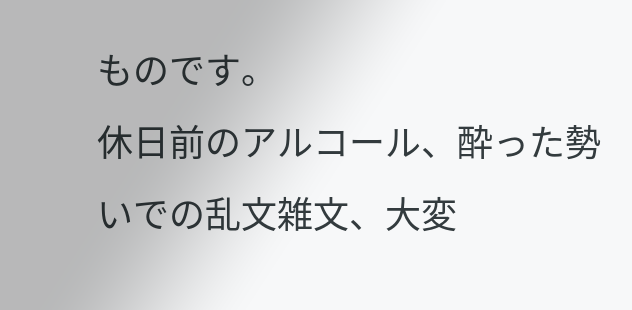ものです。
休日前のアルコール、酔った勢いでの乱文雑文、大変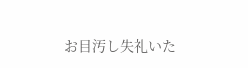お目汚し失礼いた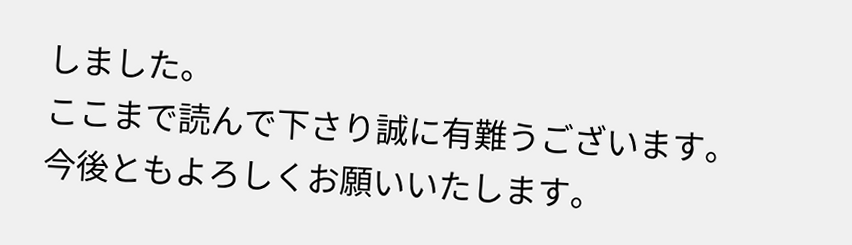しました。
ここまで読んで下さり誠に有難うございます。
今後ともよろしくお願いいたします。